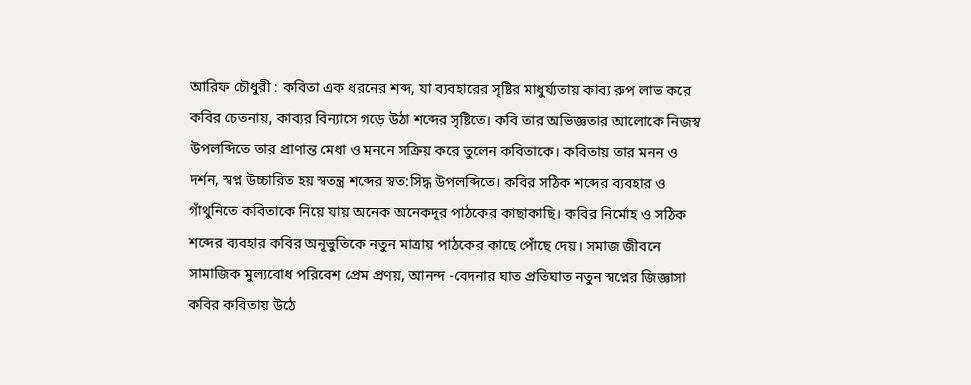আরিফ চৌধুরী : কবিতা এক ধরনের শব্দ, যা ব্যবহারের সৃষ্টির মাধুর্য্যতায় কাব্য রুপ লাভ করে কবির চেতনায়, কাব্যর বিন্যাসে গড়ে উঠা শব্দের সৃষ্টিতে। কবি তার অভিজ্ঞতার আলোকে নিজস্ব উপলব্দিতে তার প্রাণান্ত মেধা ও মননে সক্রিয় করে তুলেন কবিতাকে। কবিতায় তার মনন ও দর্শন, স্বপ্ন উচ্চারিত হয় স্বতন্ত্র শব্দের স্বত:সিদ্ধ উপলব্দিতে। কবির সঠিক শব্দের ব্যবহার ও গাঁথুনিতে কবিতাকে নিয়ে যায় অনেক অনেকদূর পাঠকের কাছাকাছি। কবির নির্মোহ ও সঠিক শব্দের ব্যবহার কবির অনূভুতিকে নতুন মাত্রায় পাঠকের কাছে পোঁছে দেয়। সমাজ জীবনে সামাজিক মুল্যবোধ পরিবেশ প্রেম প্রণয়, আনন্দ -বেদনার ঘাত প্রতিঘাত নতুন স্বপ্নের জিজ্ঞাসা কবির কবিতায় উঠে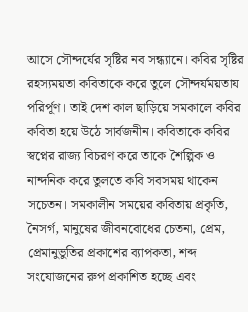আসে সৌন্দর্যের সৃষ্টির নব সন্ধ্যানে। কবির সৃষ্টির রহস্যময়তা কবিতাকে করে তুলে সৌন্দর্যময়তায পরির্পূণ। তাই দেশ কাল ছাড়িয়ে সমকালে কবির কবিতা হয়ে উঠে সার্বজনীন। কবিতাকে কবির স্বপ্নের রাজ্য বিচরণ করে তাকে শৈল্পিক ও নান্দনিক করে তুলতে কবি সবসময় থাকেন সচেতন। সমকালীন সময়ের কবিতায় প্রকৃতি, নৈসর্গ, মানুষের জীবনবোধের চেতনা, প্রেম, প্রেমানুভুতির প্রকাশের ব্যাপকতা, শব্দ সংযোজনের রুপ প্রকাশিত হচ্ছে এবং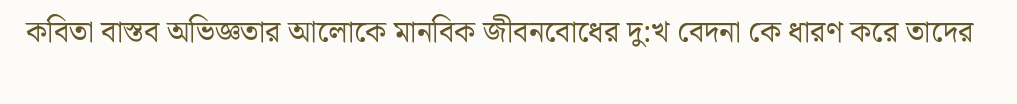কবিতা বাস্তব অভিজ্ঞতার আলোকে মানবিক জীবনবোধের দু:খ বেদনা কে ধারণ করে তাদের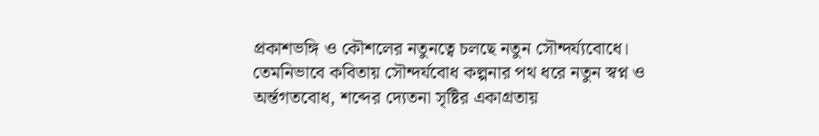প্রকাশভঙ্গি ও কৌশলের নতুনত্বে চলছে নতুন সৌন্দর্য্যবোধে।
তেমনিভাবে কবিতায় সৌন্দর্যবোধ কল্পনার পথ ধরে নতুন স্বপ্ন ও অর্ন্তগতবোধ, শব্দের দ্যেতনা সৃষ্টির একাগ্রতায়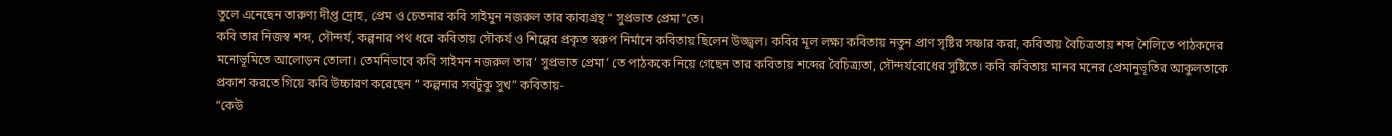তুলে এনেছেন তারুণ্য দীপ্ত দ্রোহ, প্রেম ও চেতনার কবি সাইমুন নজরুল তার কাব্যগ্রন্থ “ সুপ্রভাত প্রেমা”তে।
কবি তার নিজস্ব শব্দ, সৌন্দর্য, কল্পনার পথ ধরে কবিতায় সৌকর্য ও শিল্পের প্রকৃত স্বরুপ নির্মানে কবিতায় ছিলেন উজ্জ্বল। কবির মূল লক্ষ্য কবিতায় নতুন প্রাণ সৃষ্টির সষ্ণার করা, কবিতায় বৈচিত্রতায় শব্দ শৈলিতে পাঠকদের মনোভূমিতে আলোড়ন তোলা। তেমনিভাবে কবি সাইমন নজরুল তার‘ সুপ্রভাত প্রেমা’ তে পাঠককে নিয়ে গেছেন তার কবিতায় শব্দের বৈচিত্র্যতা, সৌন্দর্যবোধের সুষ্টিতে। কবি কবিতায় মানব মনের প্রেমানুভূতির আকুলতাকে প্রকাশ করতে গিয়ে কবি উচ্চারণ করেছেন “ কল্পনার সবটুকু সুখ” কবিতায়-
“কেউ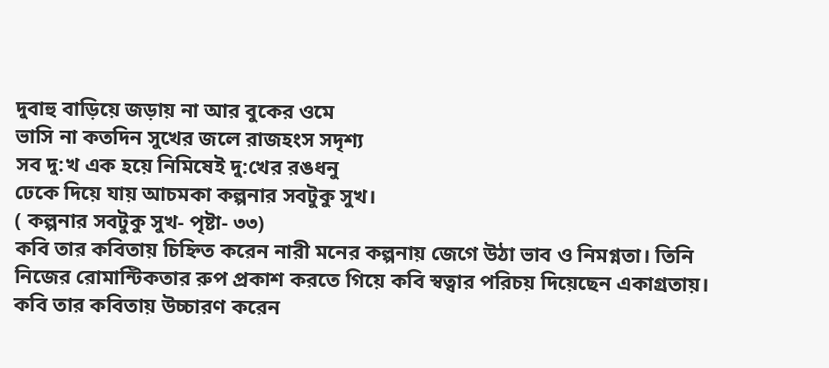দুবাহু বাড়িয়ে জড়ায় না আর বুকের ওমে
ভাসি না কতদিন সুখের জলে রাজহংস সদৃশ্য
সব দু:খ এক হয়ে নিমিষেই দু:খের রঙধনু
ঢেকে দিয়ে যায় আচমকা কল্পনার সবটুকু সুখ।
( কল্পনার সবটুকু সুখ- পৃষ্টা- ৩৩)
কবি তার কবিতায় চিহ্নিত করেন নারী মনের কল্পনায় জেগে উঠা ভাব ও নিমগ্নতা। তিনি নিজের রোমান্টিকতার রুপ প্রকাশ করতে গিয়ে কবি স্বত্বার পরিচয় দিয়েছেন একাগ্রতায়। কবি তার কবিতায় উচ্চারণ করেন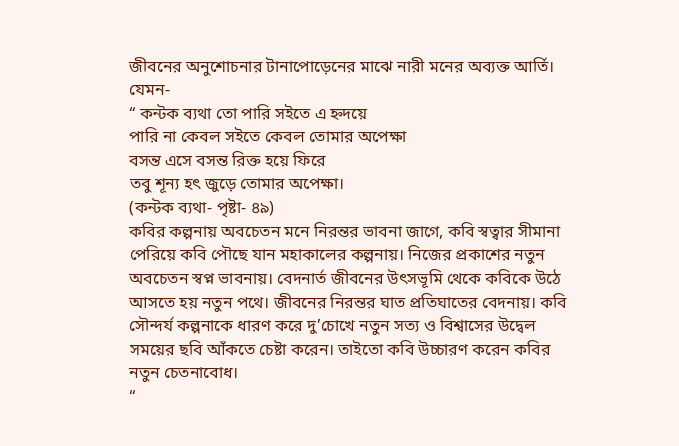জীবনের অনুশোচনার টানাপোড়েনের মাঝে নারী মনের অব্যক্ত আর্তি। যেমন-
“ কন্টক ব্যথা তো পারি সইতে এ হ্নদয়ে
পারি না কেবল সইতে কেবল তোমার অপেক্ষা
বসন্ত এসে বসন্ত রিক্ত হয়ে ফিরে
তবু শূন্য হৎ জুড়ে তোমার অপেক্ষা।
(কন্টক ব্যথা- পৃষ্টা- ৪৯)
কবির কল্পনায় অবচেতন মনে নিরন্তর ভাবনা জাগে, কবি স্বত্বার সীমানা পেরিয়ে কবি পৌছে যান মহাকালের কল্পনায়। নিজের প্রকাশের নতুন অবচেতন স্বপ্ন ভাবনায়। বেদনার্ত জীবনের উৎসভূমি থেকে কবিকে উঠে আসতে হয় নতুন পথে। জীবনের নিরন্তর ঘাত প্রতিঘাতের বেদনায়। কবি সৌন্দর্য কল্পনাকে ধারণ করে দু’চোখে নতুন সত্য ও বিশ্বাসের উদ্বেল সময়ের ছবি আঁকতে চেষ্টা করেন। তাইতো কবি উচ্চারণ করেন কবির নতুন চেতনাবোধ।
“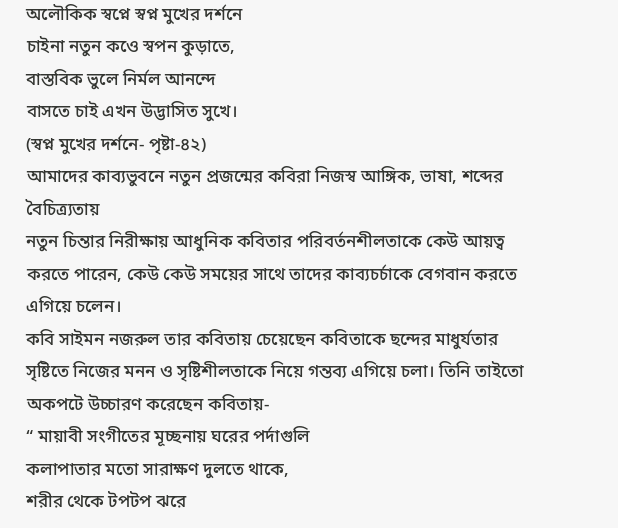অলৌকিক স্বপ্নে স্বপ্ন মুখের দর্শনে
চাইনা নতুন কওে স্বপন কুড়াতে,
বাস্তবিক ভুলে নির্মল আনন্দে
বাসতে চাই এখন উদ্ভাসিত সুখে।
(স্বপ্ন মুখের দর্শনে- পৃষ্টা-৪২)
আমাদের কাব্যভুবনে নতুন প্রজন্মের কবিরা নিজস্ব আঙ্গিক, ভাষা, শব্দের বৈচিত্র্যতায়
নতুন চিন্তার নিরীক্ষায় আধুনিক কবিতার পরিবর্তনশীলতাকে কেউ আয়ত্ব করতে পারেন, কেউ কেউ সময়ের সাথে তাদের কাব্যচর্চাকে বেগবান করতে এগিয়ে চলেন।
কবি সাইমন নজরুল তার কবিতায় চেয়েছেন কবিতাকে ছন্দের মাধুর্যতার সৃষ্টিতে নিজের মনন ও সৃষ্টিশীলতাকে নিয়ে গন্তব্য এগিয়ে চলা। তিনি তাইতো অকপটে উচ্চারণ করেছেন কবিতায়-
“ মায়াবী সংগীতের মূচ্ছনায় ঘরের পর্দাগুলি
কলাপাতার মতো সারাক্ষণ দুলতে থাকে,
শরীর থেকে টপটপ ঝরে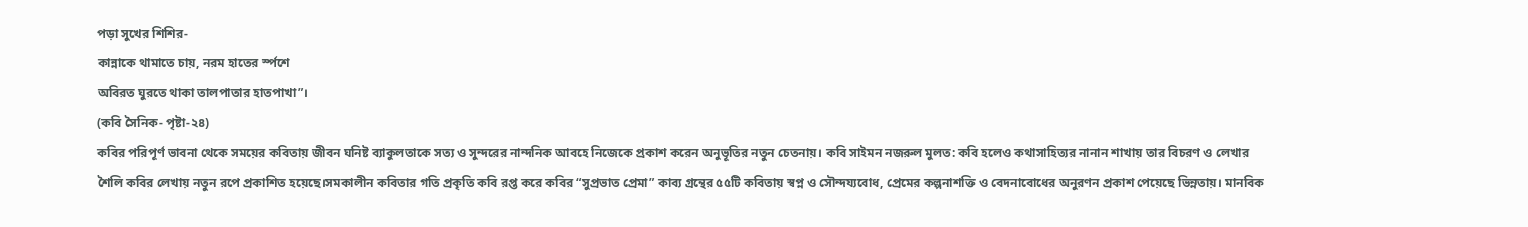পড়া সুখের শিশির-
কান্নাকে থামাতে চায়, নরম হাতের র্স্পশে
অবিরত ঘুরতে থাকা তালপাতার হাতপাখা”।
(কবি সৈনিক- পৃষ্টা-২৪)
কবির পরিপূর্ণ ভাবনা থেকে সময়ের কবিতায় জীবন ঘনিষ্ট ব্যাকুলতাকে সত্য ও সুন্দরের নান্দনিক আবহে নিজেকে প্রকাশ করেন অনুভূতির নতুন চেতনায়। কবি সাইমন নজরুল মুলত: কবি হলেও কথাসাহিত্যর নানান শাখায় তার বিচরণ ও লেখার শৈলি কবির লেখায় নতুন রপে প্রকাশিত হয়েছে।সমকালীন কবিতার গতি প্রকৃতি কবি রপ্ত করে কবির “সুপ্রভাত প্রেমা” কাব্য গ্রন্থের ৫৫টি কবিতায় স্বপ্ন ও সৌন্দয্যবোধ, প্রেমের কল্পনাশক্তি ও বেদনাবোধের অনুরণন প্রকাশ পেয়েছে ভিন্নতায়। মানবিক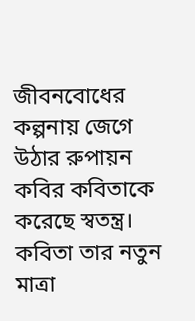জীবনবোধের কল্পনায় জেগে উঠার রুপায়ন কবির কবিতাকে করেছে স্বতন্ত্র। কবিতা তার নতুন মাত্রা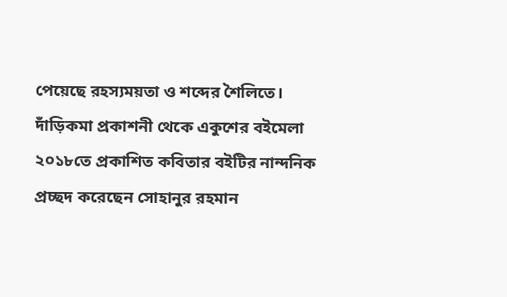পেয়েছে রহস্যময়তা ও শব্দের শৈলিতে।
দাঁড়িকমা প্রকাশনী থেকে একুশের বইমেলা ২০১৮তে প্রকাশিত কবিতার বইটির নান্দনিক প্রচ্ছদ করেছেন সোহানুর রহমান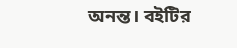অনন্ত। বইটির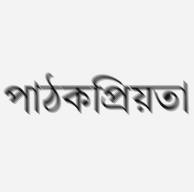পাঠকপ্রিয়তা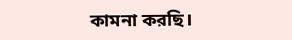কামনা করছি।